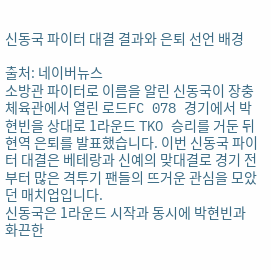신동국 파이터 대결 결과와 은퇴 선언 배경

출처: 네이버뉴스
소방관 파이터로 이름을 알린 신동국이 장충체육관에서 열린 로드FC 078 경기에서 박현빈을 상대로 1라운드 TKO 승리를 거둔 뒤 현역 은퇴를 발표했습니다. 이번 신동국 파이터 대결은 베테랑과 신예의 맞대결로 경기 전부터 많은 격투기 팬들의 뜨거운 관심을 모았던 매치업입니다.
신동국은 1라운드 시작과 동시에 박현빈과 화끈한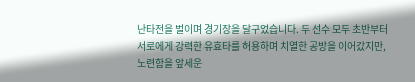난타전을 벌이며 경기장을 달구었습니다. 두 선수 모두 초반부터 서로에게 강력한 유효타를 허용하며 치열한 공방을 이어갔지만, 노련함을 앞세운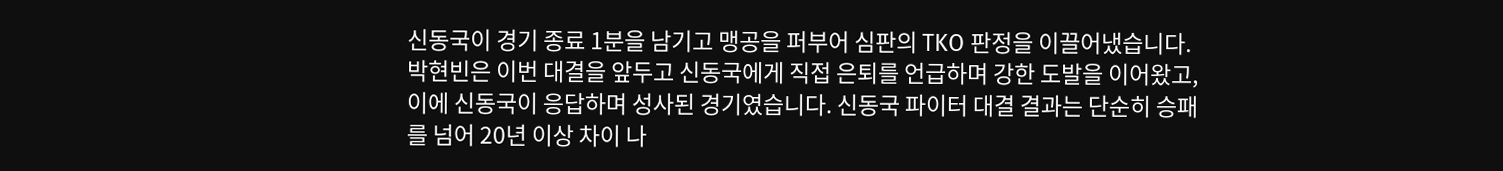신동국이 경기 종료 1분을 남기고 맹공을 퍼부어 심판의 TKO 판정을 이끌어냈습니다.
박현빈은 이번 대결을 앞두고 신동국에게 직접 은퇴를 언급하며 강한 도발을 이어왔고, 이에 신동국이 응답하며 성사된 경기였습니다. 신동국 파이터 대결 결과는 단순히 승패를 넘어 20년 이상 차이 나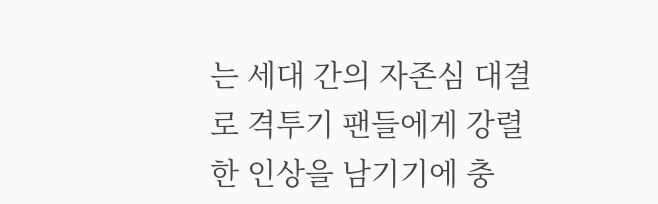는 세대 간의 자존심 대결로 격투기 팬들에게 강렬한 인상을 남기기에 충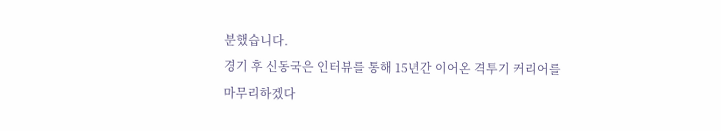분했습니다.
경기 후 신동국은 인터뷰를 통해 15년간 이어온 격투기 커리어를 마무리하겠다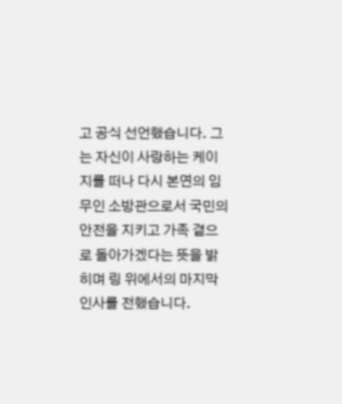고 공식 선언했습니다. 그는 자신이 사랑하는 케이지를 떠나 다시 본연의 임무인 소방관으로서 국민의 안전을 지키고 가족 곁으로 돌아가겠다는 뜻을 밝히며 링 위에서의 마지막 인사를 전했습니다.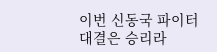이번 신동국 파이터 대결은 승리라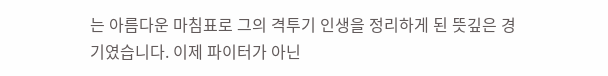는 아름다운 마침표로 그의 격투기 인생을 정리하게 된 뜻깊은 경기였습니다. 이제 파이터가 아닌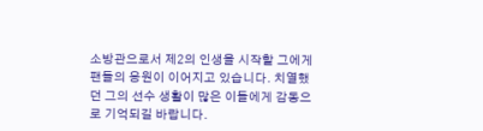소방관으로서 제2의 인생을 시작할 그에게 팬들의 응원이 이어지고 있습니다. 치열했던 그의 선수 생활이 많은 이들에게 감동으로 기억되길 바랍니다.